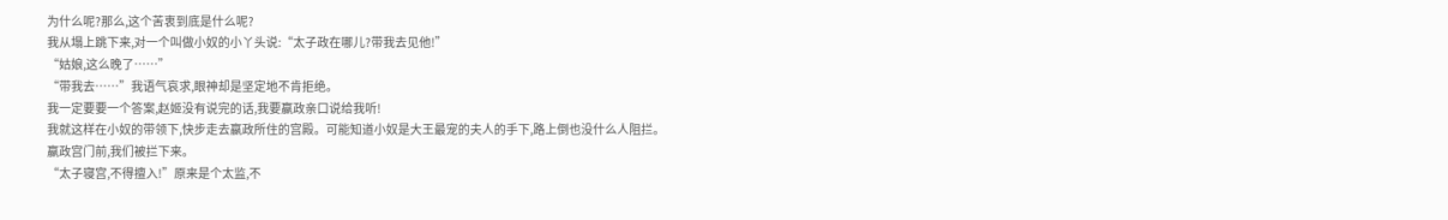为什么呢?那么,这个苦衷到底是什么呢?
我从塌上跳下来,对一个叫做小奴的小丫头说:“太子政在哪儿?带我去见他!”
“姑娘,这么晚了……”
“带我去……”我语气哀求,眼神却是坚定地不肯拒绝。
我一定要要一个答案,赵姬没有说完的话,我要嬴政亲口说给我听!
我就这样在小奴的带领下,快步走去嬴政所住的宫殿。可能知道小奴是大王最宠的夫人的手下,路上倒也没什么人阻拦。
嬴政宫门前,我们被拦下来。
“太子寝宫,不得擅入!”原来是个太监,不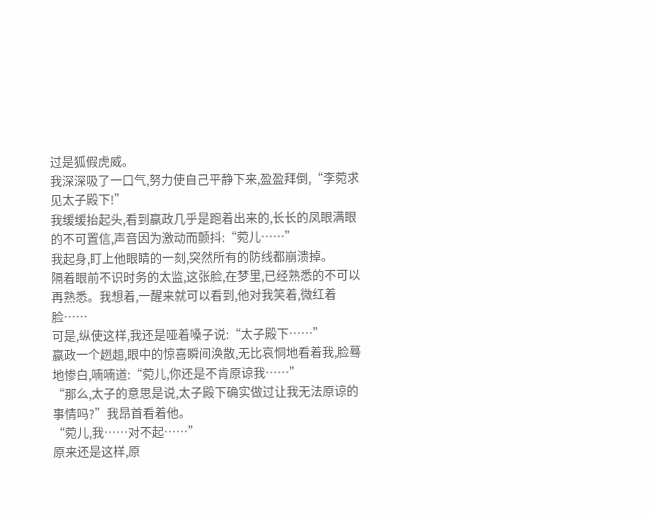过是狐假虎威。
我深深吸了一口气,努力使自己平静下来,盈盈拜倒,“李菀求见太子殿下!”
我缓缓抬起头,看到嬴政几乎是跑着出来的,长长的凤眼满眼的不可置信,声音因为激动而颤抖:“菀儿……”
我起身,盯上他眼睛的一刻,突然所有的防线都崩溃掉。
隔着眼前不识时务的太监,这张脸,在梦里,已经熟悉的不可以再熟悉。我想着,一醒来就可以看到,他对我笑着,微红着脸……
可是,纵使这样,我还是哑着嗓子说:“太子殿下……”
嬴政一个趔趄,眼中的惊喜瞬间涣散,无比哀恫地看着我,脸蓦地惨白,喃喃道:“菀儿,你还是不肯原谅我……”
“那么,太子的意思是说,太子殿下确实做过让我无法原谅的事情吗?”我昂首看着他。
“菀儿,我……对不起……”
原来还是这样,原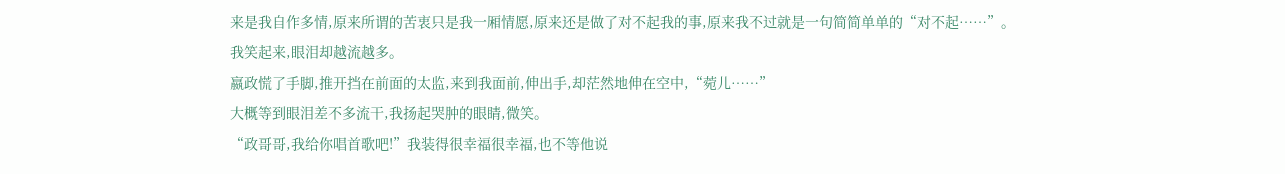来是我自作多情,原来所谓的苦衷只是我一厢情愿,原来还是做了对不起我的事,原来我不过就是一句简简单单的“对不起……”。
我笑起来,眼泪却越流越多。
嬴政慌了手脚,推开挡在前面的太监,来到我面前,伸出手,却茫然地伸在空中,“菀儿……”
大概等到眼泪差不多流干,我扬起哭肿的眼睛,微笑。
“政哥哥,我给你唱首歌吧!”我装得很幸福很幸福,也不等他说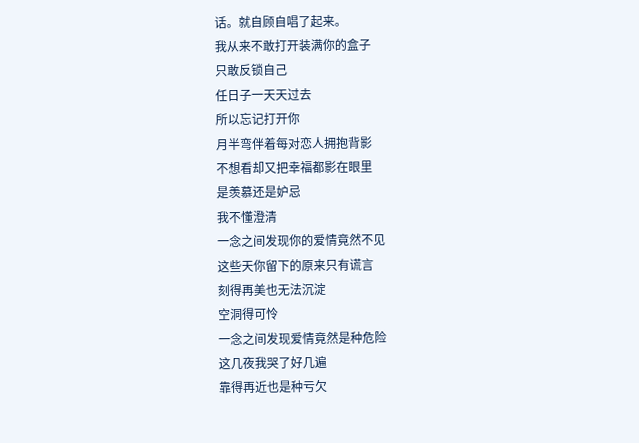话。就自顾自唱了起来。
我从来不敢打开装满你的盒子
只敢反锁自己
任日子一天天过去
所以忘记打开你
月半弯伴着每对恋人拥抱背影
不想看却又把幸福都影在眼里
是羡慕还是妒忌
我不懂澄清
一念之间发现你的爱情竟然不见
这些天你留下的原来只有谎言
刻得再美也无法沉淀
空洞得可怜
一念之间发现爱情竟然是种危险
这几夜我哭了好几遍
靠得再近也是种亏欠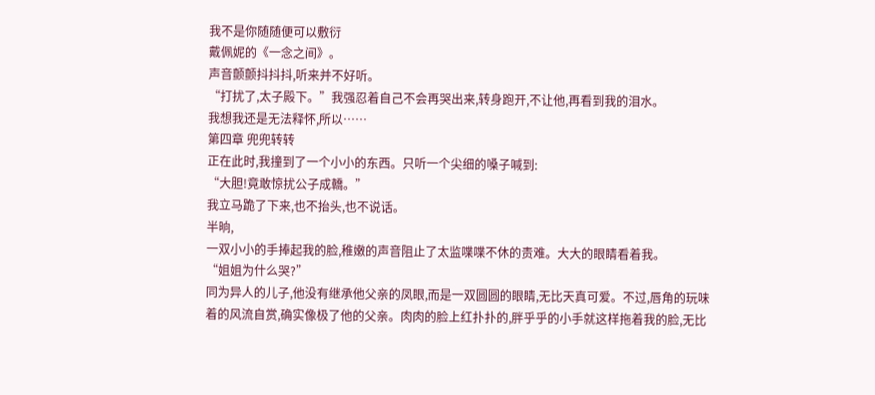我不是你随随便可以敷衍
戴佩妮的《一念之间》。
声音颤颤抖抖抖,听来并不好听。
“打扰了,太子殿下。”我强忍着自己不会再哭出来,转身跑开,不让他,再看到我的泪水。
我想我还是无法释怀,所以……
第四章 兜兜转转
正在此时,我撞到了一个小小的东西。只听一个尖细的嗓子喊到:
“大胆!竟敢惊扰公子成轎。”
我立马跪了下来,也不抬头,也不说话。
半晌,
一双小小的手捧起我的脸,稚嫩的声音阻止了太监喋喋不休的责难。大大的眼睛看着我。
“姐姐为什么哭?”
同为异人的儿子,他没有继承他父亲的凤眼,而是一双圆圆的眼睛,无比天真可爱。不过,唇角的玩味着的风流自赏,确实像极了他的父亲。肉肉的脸上红扑扑的,胖乎乎的小手就这样拖着我的脸,无比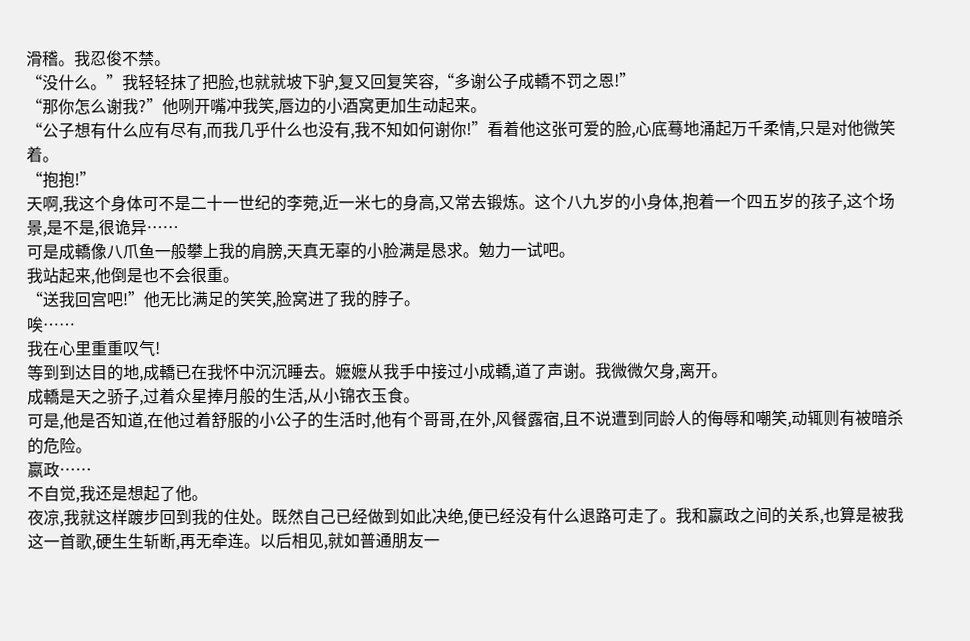滑稽。我忍俊不禁。
“没什么。”我轻轻抹了把脸,也就就坡下驴,复又回复笑容,“多谢公子成轎不罚之恩!”
“那你怎么谢我?”他咧开嘴冲我笑,唇边的小酒窝更加生动起来。
“公子想有什么应有尽有,而我几乎什么也没有,我不知如何谢你!”看着他这张可爱的脸,心底蓦地涌起万千柔情,只是对他微笑着。
“抱抱!”
天啊,我这个身体可不是二十一世纪的李菀,近一米七的身高,又常去锻炼。这个八九岁的小身体,抱着一个四五岁的孩子,这个场景,是不是,很诡异……
可是成轎像八爪鱼一般攀上我的肩膀,天真无辜的小脸满是恳求。勉力一试吧。
我站起来,他倒是也不会很重。
“送我回宫吧!”他无比满足的笑笑,脸窝进了我的脖子。
唉……
我在心里重重叹气!
等到到达目的地,成轎已在我怀中沉沉睡去。嬷嬷从我手中接过小成轎,道了声谢。我微微欠身,离开。
成轎是天之骄子,过着众星捧月般的生活,从小锦衣玉食。
可是,他是否知道,在他过着舒服的小公子的生活时,他有个哥哥,在外,风餐露宿,且不说遭到同龄人的侮辱和嘲笑,动辄则有被暗杀的危险。
嬴政……
不自觉,我还是想起了他。
夜凉,我就这样踱步回到我的住处。既然自己已经做到如此决绝,便已经没有什么退路可走了。我和嬴政之间的关系,也算是被我这一首歌,硬生生斩断,再无牵连。以后相见,就如普通朋友一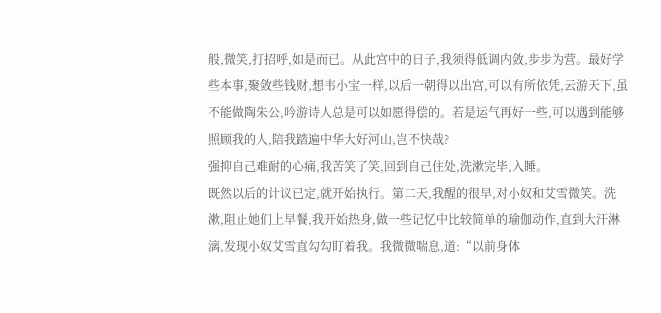般,微笑,打招呼,如是而已。从此宫中的日子,我须得低调内敛,步步为营。最好学些本事,聚敛些钱财,想韦小宝一样,以后一朝得以出宫,可以有所依凭,云游天下,虽不能做陶朱公,吟游诗人总是可以如愿得偿的。若是运气再好一些,可以遇到能够照顾我的人,陪我踏遍中华大好河山,岂不快哉?
强抑自己难耐的心痛,我苦笑了笑,回到自己住处,洗漱完毕,入睡。
既然以后的计议已定,就开始执行。第二天,我醒的很早,对小奴和艾雪微笑。洗漱,阻止她们上早餐,我开始热身,做一些记忆中比较简单的瑜伽动作,直到大汗淋漓,发现小奴艾雪直勾勾盯着我。我微微喘息,道:“以前身体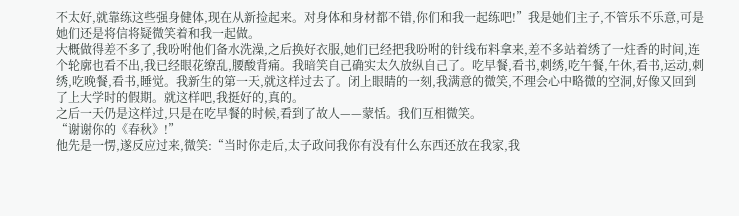不太好,就靠练这些强身健体,现在从新捡起来。对身体和身材都不错,你们和我一起练吧!”我是她们主子,不管乐不乐意,可是她们还是将信将疑微笑着和我一起做。
大概做得差不多了,我吩咐他们备水洗澡,之后换好衣服,她们已经把我吩咐的针线布料拿来,差不多站着绣了一炷香的时间,连个轮廓也看不出,我已经眼花缭乱,腰酸背痛。我暗笑自己确实太久放纵自己了。吃早餐,看书,刺绣,吃午餐,午休,看书,运动,刺绣,吃晚餐,看书,睡觉。我新生的第一天,就这样过去了。闭上眼睛的一刻,我满意的微笑,不理会心中略微的空洞,好像又回到了上大学时的假期。就这样吧,我挺好的,真的。
之后一天仍是这样过,只是在吃早餐的时候,看到了故人——蒙恬。我们互相微笑。
“谢谢你的《春秋》!”
他先是一愣,遂反应过来,微笑:“当时你走后,太子政问我你有没有什么东西还放在我家,我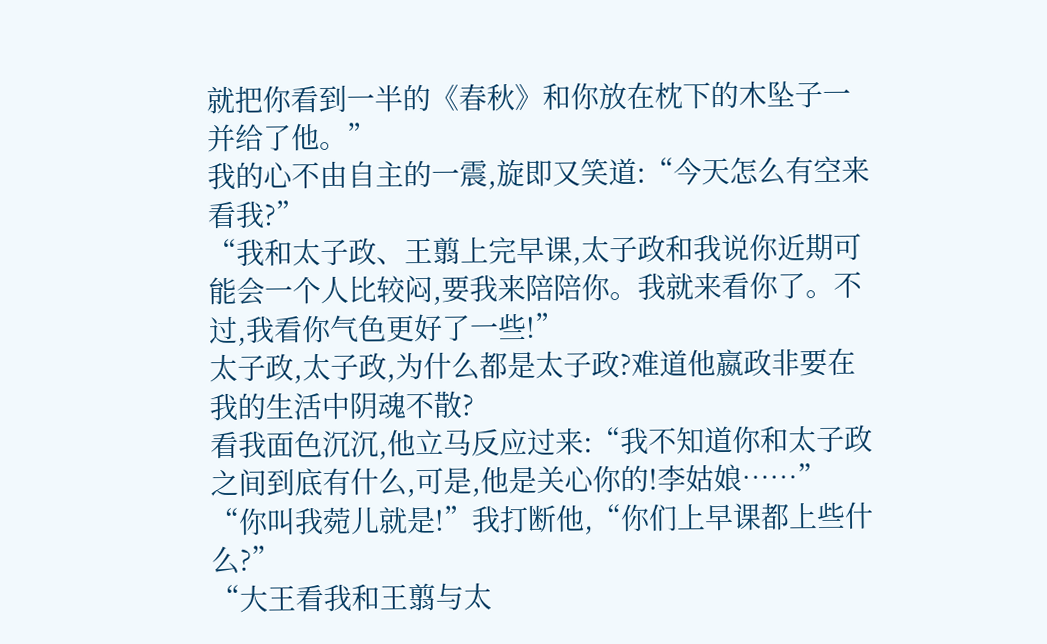就把你看到一半的《春秋》和你放在枕下的木坠子一并给了他。”
我的心不由自主的一震,旋即又笑道:“今天怎么有空来看我?”
“我和太子政、王翦上完早课,太子政和我说你近期可能会一个人比较闷,要我来陪陪你。我就来看你了。不过,我看你气色更好了一些!”
太子政,太子政,为什么都是太子政?难道他嬴政非要在我的生活中阴魂不散?
看我面色沉沉,他立马反应过来:“我不知道你和太子政之间到底有什么,可是,他是关心你的!李姑娘……”
“你叫我菀儿就是!”我打断他,“你们上早课都上些什么?”
“大王看我和王翦与太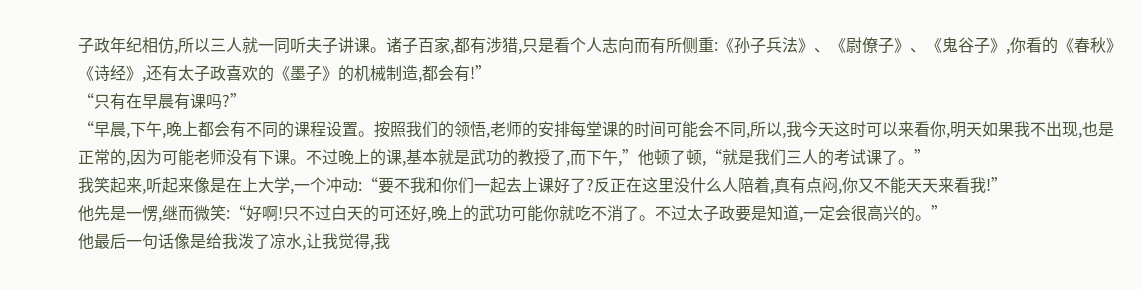子政年纪相仿,所以三人就一同听夫子讲课。诸子百家,都有涉猎,只是看个人志向而有所侧重:《孙子兵法》、《尉僚子》、《鬼谷子》,你看的《春秋》《诗经》,还有太子政喜欢的《墨子》的机械制造,都会有!”
“只有在早晨有课吗?”
“早晨,下午,晚上都会有不同的课程设置。按照我们的领悟,老师的安排每堂课的时间可能会不同,所以,我今天这时可以来看你,明天如果我不出现,也是正常的,因为可能老师没有下课。不过晚上的课,基本就是武功的教授了,而下午,”他顿了顿,“就是我们三人的考试课了。”
我笑起来,听起来像是在上大学,一个冲动:“要不我和你们一起去上课好了?反正在这里没什么人陪着,真有点闷,你又不能天天来看我!”
他先是一愣,继而微笑:“好啊!只不过白天的可还好,晚上的武功可能你就吃不消了。不过太子政要是知道,一定会很高兴的。”
他最后一句话像是给我泼了凉水,让我觉得,我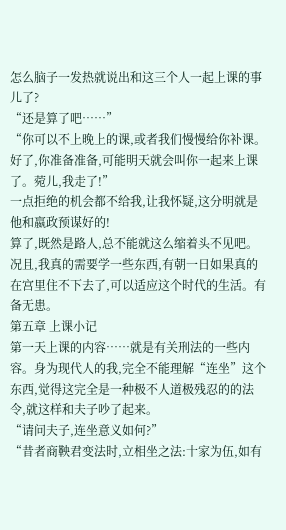怎么脑子一发热就说出和这三个人一起上课的事儿了?
“还是算了吧……”
“你可以不上晚上的课,或者我们慢慢给你补课。好了,你准备准备,可能明天就会叫你一起来上课了。菀儿,我走了!”
一点拒绝的机会都不给我,让我怀疑,这分明就是他和嬴政预谋好的!
算了,既然是路人,总不能就这么缩着头不见吧。况且,我真的需要学一些东西,有朝一日如果真的在宫里住不下去了,可以适应这个时代的生活。有备无患。
第五章 上课小记
第一天上课的内容……就是有关刑法的一些内容。身为现代人的我,完全不能理解“连坐”这个东西,觉得这完全是一种极不人道极残忍的的法令,就这样和夫子吵了起来。
“请问夫子,连坐意义如何?”
“昔者商鞅君变法时,立相坐之法:十家为伍,如有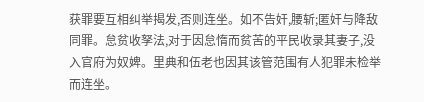获罪要互相纠举揭发,否则连坐。如不告奸,腰斩;匿奸与降敌同罪。怠贫收孥法,对于因怠惰而贫苦的平民收录其妻子,没入官府为奴婢。里典和伍老也因其该管范围有人犯罪未检举而连坐。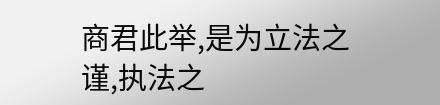商君此举,是为立法之谨,执法之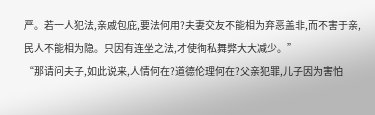严。若一人犯法,亲戚包庇,要法何用?夫妻交友不能相为弃恶盖非,而不害于亲,民人不能相为隐。只因有连坐之法,才使徇私舞弊大大减少。”
“那请问夫子,如此说来,人情何在?道德伦理何在?父亲犯罪,儿子因为害怕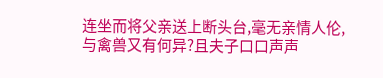连坐而将父亲送上断头台,毫无亲情人伦,与禽兽又有何异?且夫子口口声声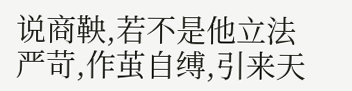说商鞅,若不是他立法严苛,作茧自缚,引来天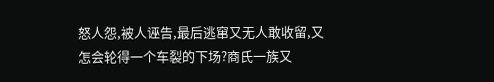怒人怨,被人诬告,最后逃窜又无人敢收留,又怎会轮得一个车裂的下场?商氏一族又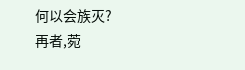何以会族灭?
再者,菀